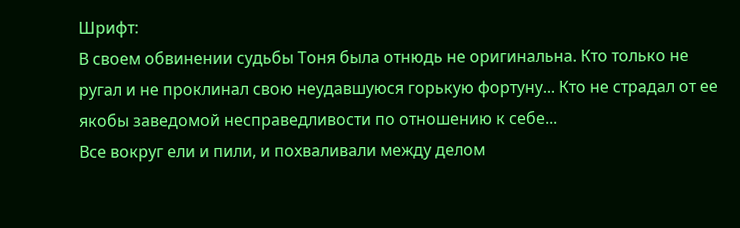Шрифт:
В своем обвинении судьбы Тоня была отнюдь не оригинальна. Кто только не ругал и не проклинал свою неудавшуюся горькую фортуну... Кто не страдал от ее якобы заведомой несправедливости по отношению к себе...
Все вокруг ели и пили, и похваливали между делом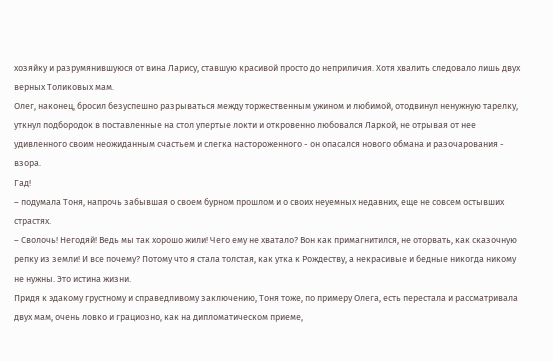хозяйку и разрумянившуюся от вина Ларису, ставшую красивой просто до неприличия. Хотя хвалить следовало лишь двух верных Толиковых мам.
Олег, наконец, бросил безуспешно разрываться между торжественным ужином и любимой, отодвинул ненужную тарелку, уткнул подбородок в поставленные на стол упертые локти и откровенно любовался Ларкой, не отрывая от нее удивленного своим неожиданным счастьем и слегка настороженного - он опасался нового обмана и разочарования - взора.
Гад!
– подумала Тоня, напрочь забывшая о своем бурном прошлом и о своих неуемных недавних, еще не совсем остывших страстях.
– Сволочь! Негодяй! Ведь мы так хорошо жили! Чего ему не хватало? Вон как примагнитился, не оторвать, как сказочную репку из земли! И все почему? Потому что я стала толстая, как утка к Рождеству, а некрасивые и бедные никогда никому не нужны. Это истина жизни.
Придя к эдакому грустному и справедливому заключению, Тоня тоже, по примеру Олега, есть перестала и рассматривала двух мам, очень ловко и грациозно, как на дипломатическом приеме,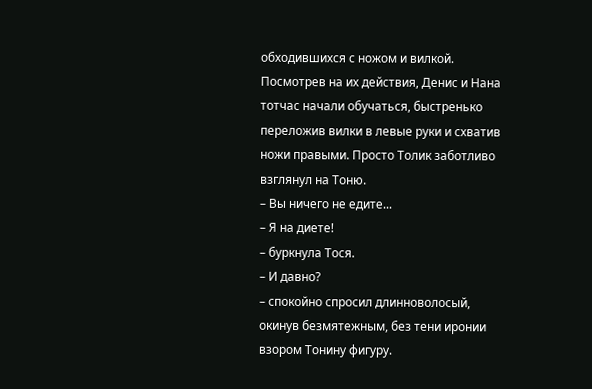обходившихся с ножом и вилкой. Посмотрев на их действия, Денис и Нана тотчас начали обучаться, быстренько переложив вилки в левые руки и схватив ножи правыми. Просто Толик заботливо взглянул на Тоню.
– Вы ничего не едите...
– Я на диете!
– буркнула Тося.
– И давно?
– спокойно спросил длинноволосый, окинув безмятежным, без тени иронии взором Тонину фигуру.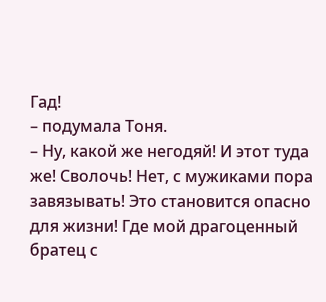Гад!
– подумала Тоня.
– Ну, какой же негодяй! И этот туда же! Сволочь! Нет, с мужиками пора завязывать! Это становится опасно для жизни! Где мой драгоценный братец с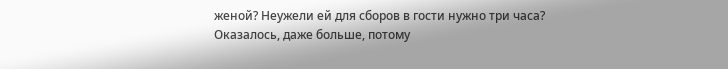женой? Неужели ей для сборов в гости нужно три часа?
Оказалось, даже больше, потому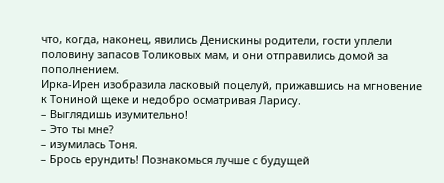что, когда, наконец, явились Денискины родители, гости уплели половину запасов Толиковых мам, и они отправились домой за пополнением.
Ирка-Ирен изобразила ласковый поцелуй, прижавшись на мгновение к Тониной щеке и недобро осматривая Ларису.
– Выглядишь изумительно!
– Это ты мне?
– изумилась Тоня.
– Брось ерундить! Познакомься лучше с будущей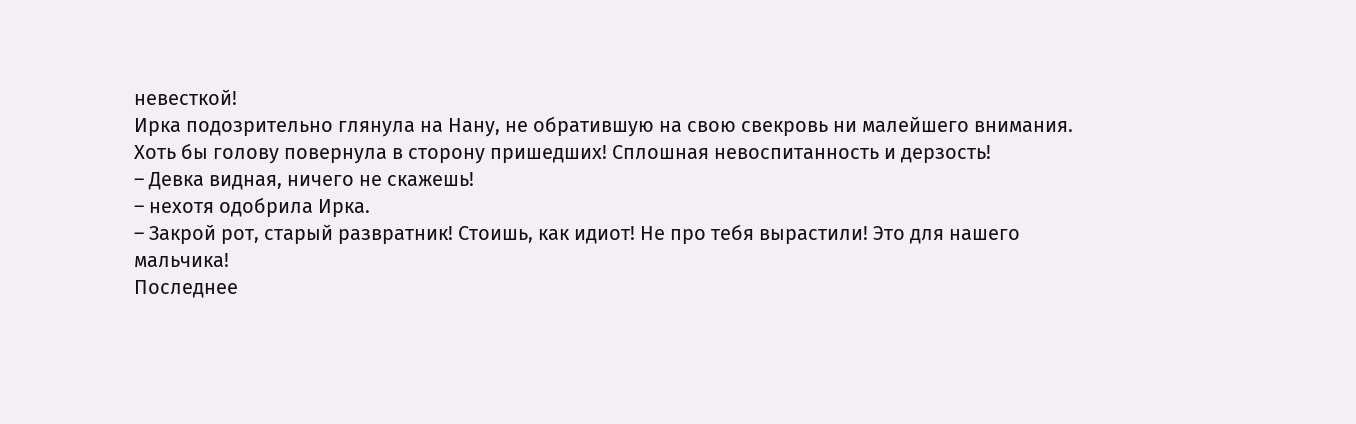невесткой!
Ирка подозрительно глянула на Нану, не обратившую на свою свекровь ни малейшего внимания. Хоть бы голову повернула в сторону пришедших! Сплошная невоспитанность и дерзость!
– Девка видная, ничего не скажешь!
– нехотя одобрила Ирка.
– Закрой рот, старый развратник! Стоишь, как идиот! Не про тебя вырастили! Это для нашего мальчика!
Последнее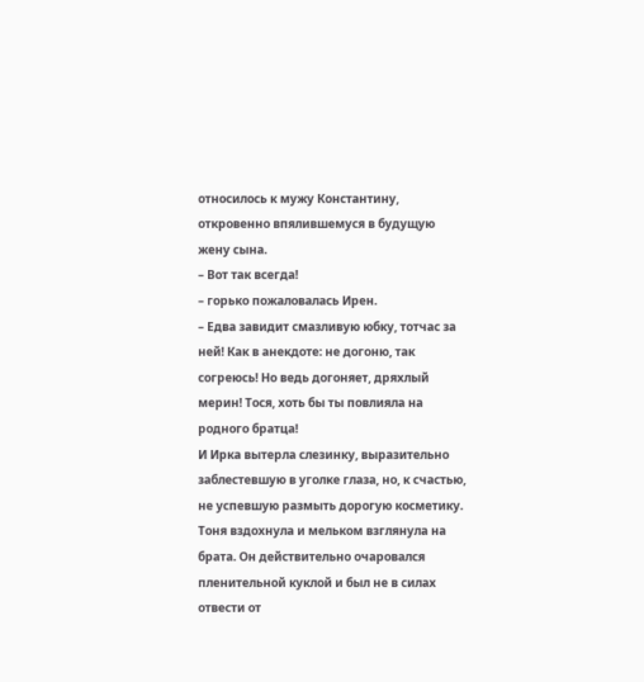относилось к мужу Константину, откровенно впялившемуся в будущую жену сына.
– Вот так всегда!
– горько пожаловалась Ирен.
– Едва завидит смазливую юбку, тотчас за ней! Как в анекдоте: не догоню, так согреюсь! Но ведь догоняет, дряхлый мерин! Тося, хоть бы ты повлияла на родного братца!
И Ирка вытерла слезинку, выразительно заблестевшую в уголке глаза, но, к счастью, не успевшую размыть дорогую косметику.
Тоня вздохнула и мельком взглянула на брата. Он действительно очаровался пленительной куклой и был не в силах отвести от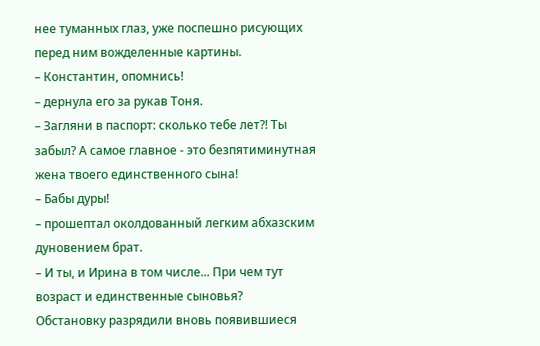нее туманных глаз, уже поспешно рисующих перед ним вожделенные картины.
– Константин, опомнись!
– дернула его за рукав Тоня.
– Загляни в паспорт: сколько тебе лет?! Ты забыл? А самое главное - это безпятиминутная жена твоего единственного сына!
– Бабы дуры!
– прошептал околдованный легким абхазским дуновением брат.
– И ты, и Ирина в том числе... При чем тут возраст и единственные сыновья?
Обстановку разрядили вновь появившиеся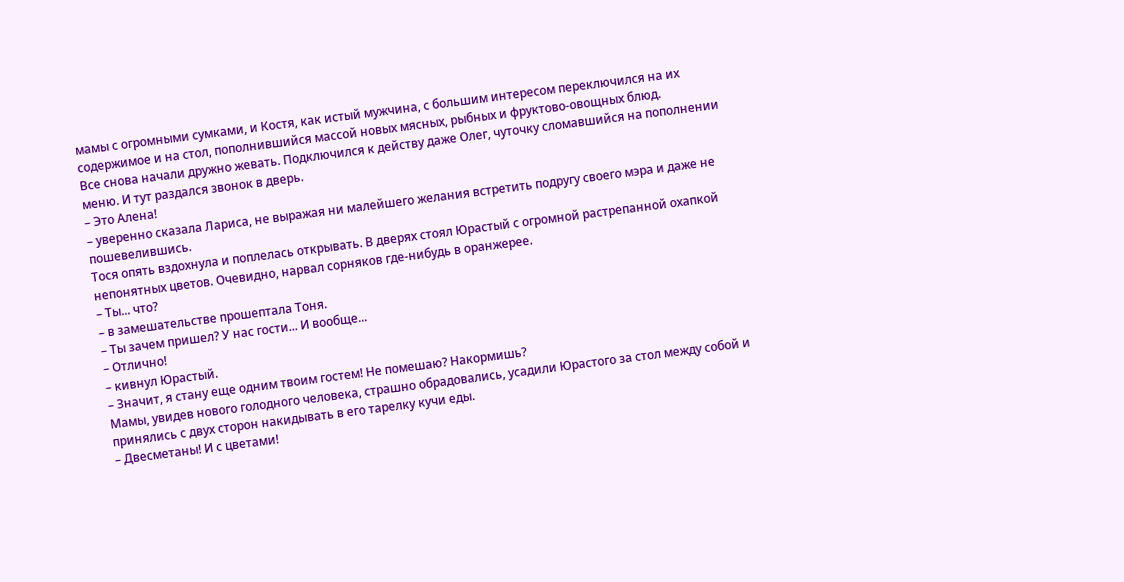мамы с огромными сумками, и Костя, как истый мужчина, с большим интересом переключился на их содержимое и на стол, пополнившийся массой новых мясных, рыбных и фруктово-овощных блюд.
Все снова начали дружно жевать. Подключился к действу даже Олег, чуточку сломавшийся на пополнении меню. И тут раздался звонок в дверь.
– Это Алена!
– уверенно сказала Лариса, не выражая ни малейшего желания встретить подругу своего мэра и даже не пошевелившись.
Тося опять вздохнула и поплелась открывать. В дверях стоял Юрастый с огромной растрепанной охапкой непонятных цветов. Очевидно, нарвал сорняков где-нибудь в оранжерее.
– Ты... что?
– в замешательстве прошептала Тоня.
– Ты зачем пришел? У нас гости... И вообще...
– Отлично!
– кивнул Юрастый.
– Значит, я стану еще одним твоим гостем! Не помешаю? Накормишь?
Мамы, увидев нового голодного человека, страшно обрадовались, усадили Юрастого за стол между собой и принялись с двух сторон накидывать в его тарелку кучи еды.
– Двесметаны! И с цветами!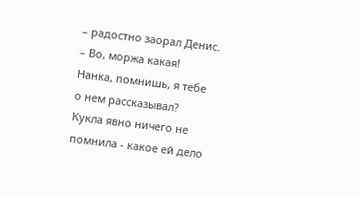– радостно заорал Денис.
– Во, моржа какая! Нанка, помнишь, я тебе о нем рассказывал?
Кукла явно ничего не помнила - какое ей дело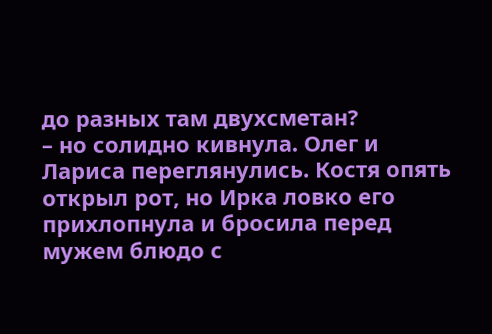до разных там двухсметан?
– но солидно кивнула. Олег и Лариса переглянулись. Костя опять открыл рот, но Ирка ловко его прихлопнула и бросила перед мужем блюдо с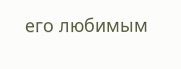его любимым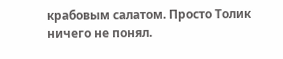крабовым салатом. Просто Толик ничего не понял.